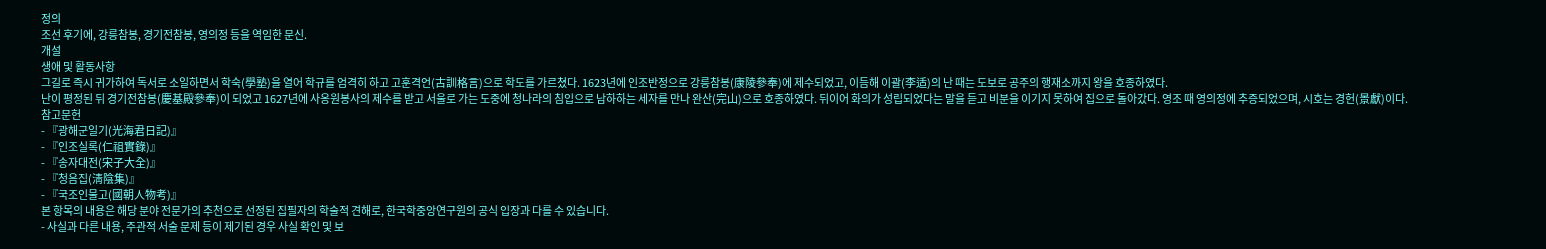정의
조선 후기에, 강릉참봉, 경기전참봉, 영의정 등을 역임한 문신.
개설
생애 및 활동사항
그길로 즉시 귀가하여 독서로 소일하면서 학숙(學塾)을 열어 학규를 엄격히 하고 고훈격언(古訓格言)으로 학도를 가르쳤다. 1623년에 인조반정으로 강릉참봉(康陵參奉)에 제수되었고, 이듬해 이괄(李适)의 난 때는 도보로 공주의 행재소까지 왕을 호종하였다.
난이 평정된 뒤 경기전참봉(慶基殿參奉)이 되었고 1627년에 사옹원봉사의 제수를 받고 서울로 가는 도중에 청나라의 침입으로 남하하는 세자를 만나 완산(完山)으로 호종하였다. 뒤이어 화의가 성립되었다는 말을 듣고 비분을 이기지 못하여 집으로 돌아갔다. 영조 때 영의정에 추증되었으며, 시호는 경헌(景獻)이다.
참고문헌
- 『광해군일기(光海君日記)』
- 『인조실록(仁祖實錄)』
- 『송자대전(宋子大全)』
- 『청음집(淸陰集)』
- 『국조인물고(國朝人物考)』
본 항목의 내용은 해당 분야 전문가의 추천으로 선정된 집필자의 학술적 견해로, 한국학중앙연구원의 공식 입장과 다를 수 있습니다.
- 사실과 다른 내용, 주관적 서술 문제 등이 제기된 경우 사실 확인 및 보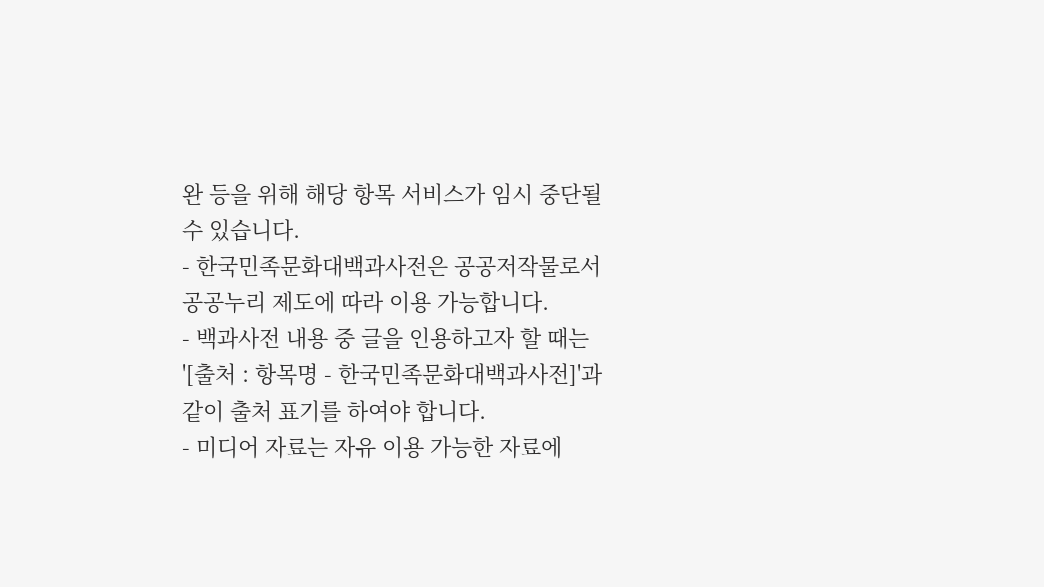완 등을 위해 해당 항목 서비스가 임시 중단될 수 있습니다.
- 한국민족문화대백과사전은 공공저작물로서 공공누리 제도에 따라 이용 가능합니다.
- 백과사전 내용 중 글을 인용하고자 할 때는 '[출처 : 항목명 - 한국민족문화대백과사전]'과 같이 출처 표기를 하여야 합니다.
- 미디어 자료는 자유 이용 가능한 자료에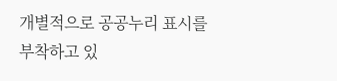개별적으로 공공누리 표시를 부착하고 있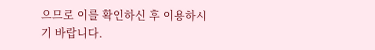으므로 이를 확인하신 후 이용하시기 바랍니다.